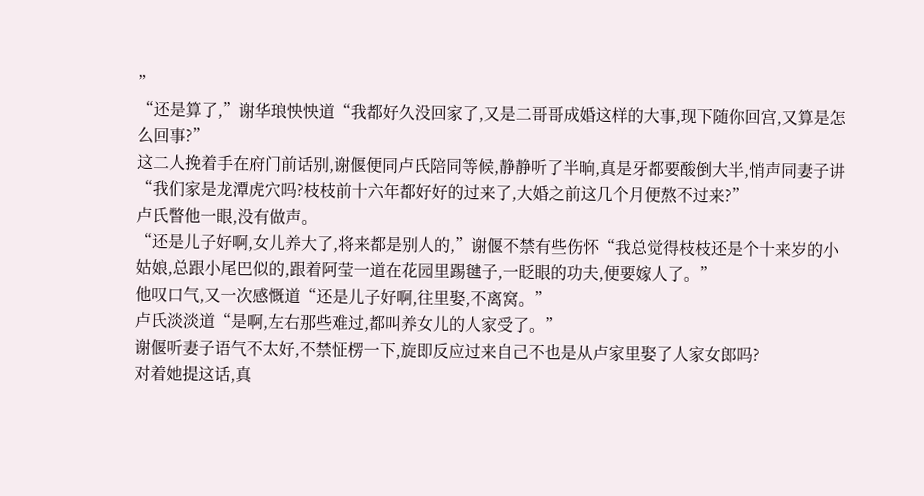”
“还是算了,”谢华琅怏怏道“我都好久没回家了,又是二哥哥成婚这样的大事,现下随你回宫,又算是怎么回事?”
这二人挽着手在府门前话别,谢偃便同卢氏陪同等候,静静听了半晌,真是牙都要酸倒大半,悄声同妻子讲“我们家是龙潭虎穴吗?枝枝前十六年都好好的过来了,大婚之前这几个月便熬不过来?”
卢氏瞥他一眼,没有做声。
“还是儿子好啊,女儿养大了,将来都是别人的,”谢偃不禁有些伤怀“我总觉得枝枝还是个十来岁的小姑娘,总跟小尾巴似的,跟着阿莹一道在花园里踢毽子,一眨眼的功夫,便要嫁人了。”
他叹口气,又一次感慨道“还是儿子好啊,往里娶,不离窝。”
卢氏淡淡道“是啊,左右那些难过,都叫养女儿的人家受了。”
谢偃听妻子语气不太好,不禁怔楞一下,旋即反应过来自己不也是从卢家里娶了人家女郎吗?
对着她提这话,真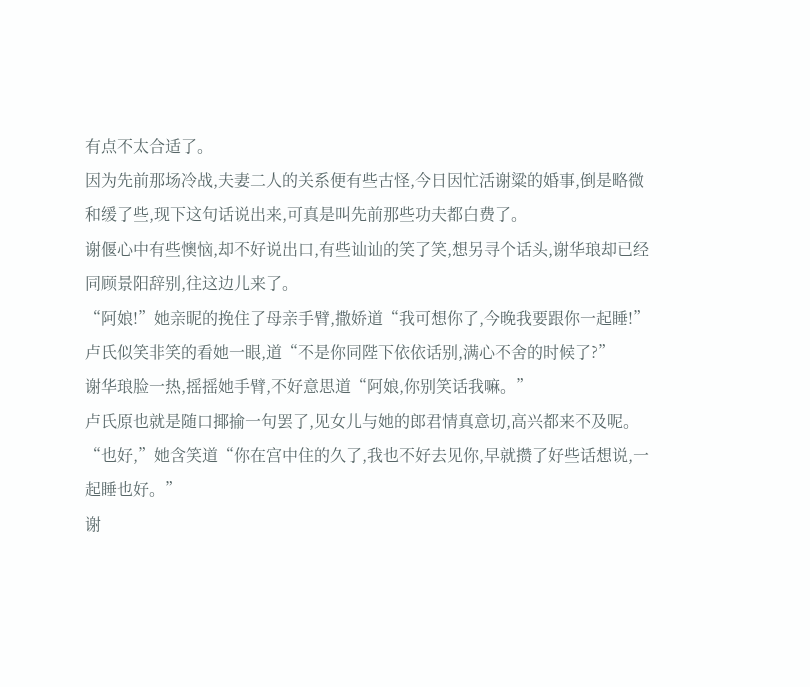有点不太合适了。
因为先前那场冷战,夫妻二人的关系便有些古怪,今日因忙活谢粱的婚事,倒是略微和缓了些,现下这句话说出来,可真是叫先前那些功夫都白费了。
谢偃心中有些懊恼,却不好说出口,有些讪讪的笑了笑,想另寻个话头,谢华琅却已经同顾景阳辞别,往这边儿来了。
“阿娘!”她亲昵的挽住了母亲手臂,撒娇道“我可想你了,今晚我要跟你一起睡!”
卢氏似笑非笑的看她一眼,道“不是你同陛下依依话别,满心不舍的时候了?”
谢华琅脸一热,摇摇她手臂,不好意思道“阿娘,你别笑话我嘛。”
卢氏原也就是随口揶揄一句罢了,见女儿与她的郎君情真意切,高兴都来不及呢。
“也好,”她含笑道“你在宫中住的久了,我也不好去见你,早就攒了好些话想说,一起睡也好。”
谢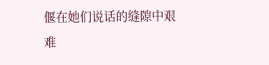偃在她们说话的缝隙中艰难